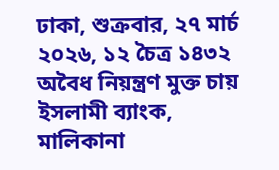ঢাকা, শুক্রবার, ২৭ মার্চ ২০২৬, ১২ চৈত্র ১৪৩২
অবৈধ নিয়ন্ত্রণ মুক্ত চায় ইসলামী ব্যাংক, মালিকানা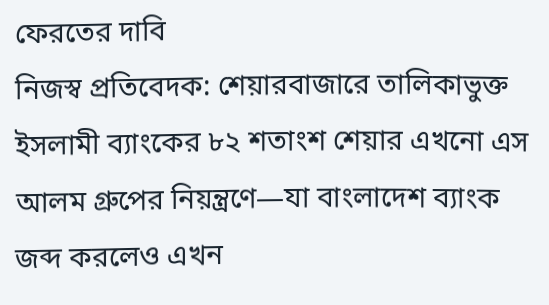ফেরতের দাবি
নিজস্ব প্রতিবেদক: শেয়ারবাজারে তালিকাভুক্ত ইসলামী ব্যাংকের ৮২ শতাংশ শেয়ার এখনো এস আলম গ্রুপের নিয়ন্ত্রণে—যা বাংলাদেশ ব্যাংক জব্দ করলেও এখন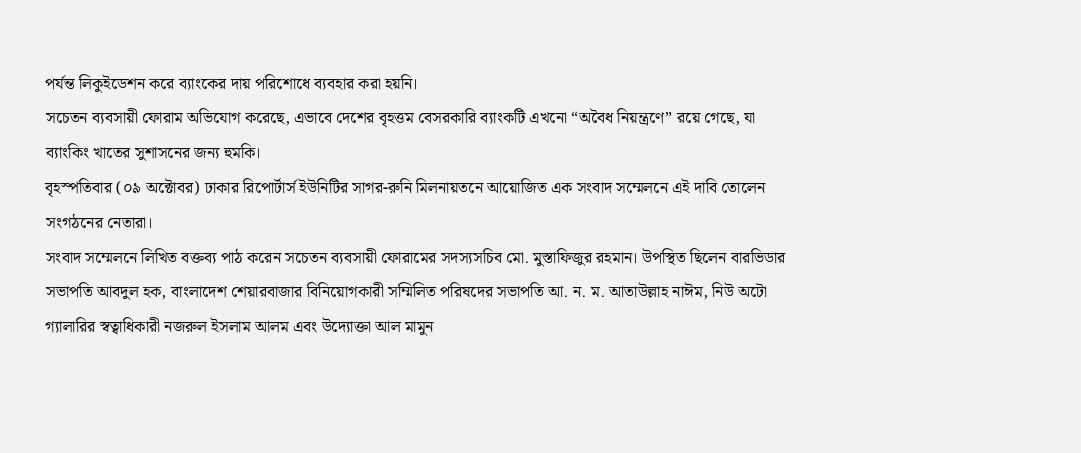পর্যন্ত লিকুইডেশন করে ব্যাংকের দায় পরিশোধে ব্যবহার করা হয়নি।
সচেতন ব্যবসায়ী ফোরাম অভিযোগ করেছে, এভাবে দেশের বৃহত্তম বেসরকারি ব্যাংকটি এখনো “অবৈধ নিয়ন্ত্রণে” রয়ে গেছে, যা ব্যাংকিং খাতের সুশাসনের জন্য হুমকি।
বৃহস্পতিবার (০৯ অক্টোবর) ঢাকার রিপোর্টার্স ইউনিটির সাগর-রুনি মিলনায়তনে আয়োজিত এক সংবাদ সম্মেলনে এই দাবি তোলেন সংগঠনের নেতারা।
সংবাদ সম্মেলনে লিখিত বক্তব্য পাঠ করেন সচেতন ব্যবসায়ী ফোরামের সদস্যসচিব মো. মুস্তাফিজুর রহমান। উপস্থিত ছিলেন বারভিডার সভাপতি আবদুল হক, বাংলাদেশ শেয়ারবাজার বিনিয়োগকারী সম্মিলিত পরিষদের সভাপতি আ. ন. ম. আতাউল্লাহ নাঈম, নিউ অটো গ্যালারির স্বত্বাধিকারী নজরুল ইসলাম আলম এবং উদ্যোক্তা আল মামুন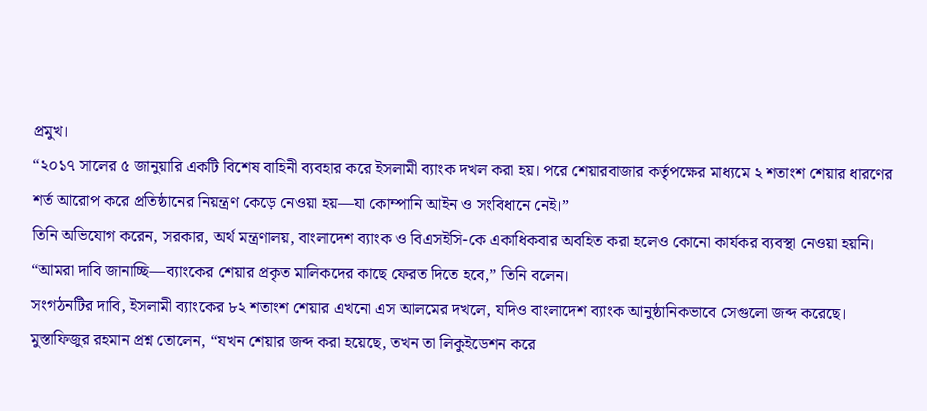প্রমুখ।
“২০১৭ সালের ৫ জানুয়ারি একটি বিশেষ বাহিনী ব্যবহার করে ইসলামী ব্যাংক দখল করা হয়। পরে শেয়ারবাজার কর্তৃপক্ষের মাধ্যমে ২ শতাংশ শেয়ার ধারণের শর্ত আরোপ করে প্রতিষ্ঠানের নিয়ন্ত্রণ কেড়ে নেওয়া হয়—যা কোম্পানি আইন ও সংবিধানে নেই।”
তিনি অভিযোগ করেন, সরকার, অর্থ মন্ত্রণালয়, বাংলাদেশ ব্যাংক ও বিএসইসি-কে একাধিকবার অবহিত করা হলেও কোনো কার্যকর ব্যবস্থা নেওয়া হয়নি। “আমরা দাবি জানাচ্ছি—ব্যাংকের শেয়ার প্রকৃত মালিকদের কাছে ফেরত দিতে হবে,” তিনি বলেন।
সংগঠনটির দাবি, ইসলামী ব্যাংকের ৮২ শতাংশ শেয়ার এখনো এস আলমের দখলে, যদিও বাংলাদেশ ব্যাংক আনুষ্ঠানিকভাবে সেগুলো জব্দ করেছে।
মুস্তাফিজুর রহমান প্রশ্ন তোলেন, “যখন শেয়ার জব্দ করা হয়েছে, তখন তা লিকুইডেশন করে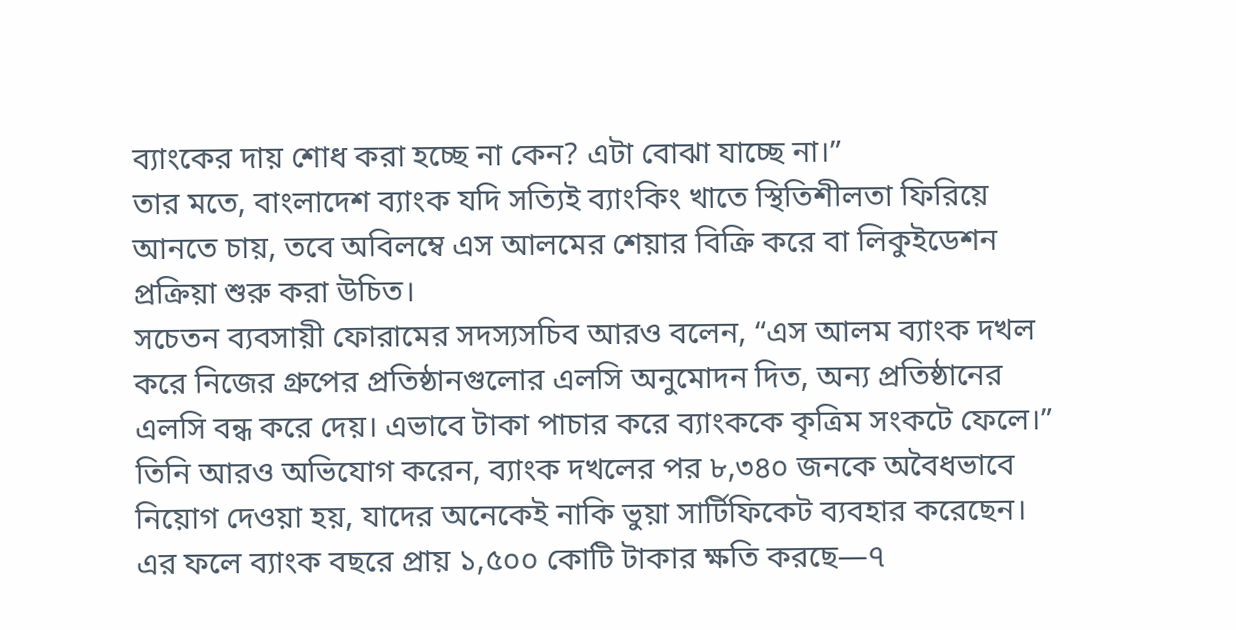ব্যাংকের দায় শোধ করা হচ্ছে না কেন? এটা বোঝা যাচ্ছে না।”
তার মতে, বাংলাদেশ ব্যাংক যদি সত্যিই ব্যাংকিং খাতে স্থিতিশীলতা ফিরিয়ে আনতে চায়, তবে অবিলম্বে এস আলমের শেয়ার বিক্রি করে বা লিকুইডেশন প্রক্রিয়া শুরু করা উচিত।
সচেতন ব্যবসায়ী ফোরামের সদস্যসচিব আরও বলেন, “এস আলম ব্যাংক দখল করে নিজের গ্রুপের প্রতিষ্ঠানগুলোর এলসি অনুমোদন দিত, অন্য প্রতিষ্ঠানের এলসি বন্ধ করে দেয়। এভাবে টাকা পাচার করে ব্যাংককে কৃত্রিম সংকটে ফেলে।”
তিনি আরও অভিযোগ করেন, ব্যাংক দখলের পর ৮,৩৪০ জনকে অবৈধভাবে নিয়োগ দেওয়া হয়, যাদের অনেকেই নাকি ভুয়া সার্টিফিকেট ব্যবহার করেছেন। এর ফলে ব্যাংক বছরে প্রায় ১,৫০০ কোটি টাকার ক্ষতি করছে—৭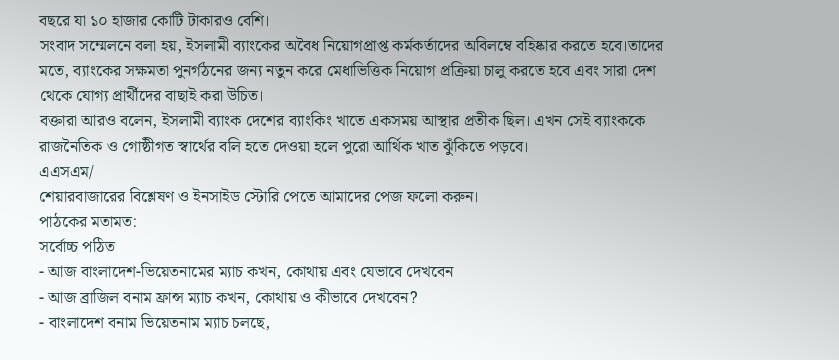বছরে যা ১০ হাজার কোটি টাকারও বেশি।
সংবাদ সম্মেলনে বলা হয়, ইসলামী ব্যাংকের অবৈধ নিয়োগপ্রাপ্ত কর্মকর্তাদের অবিলম্বে বহিষ্কার করতে হবে।তাদের মতে, ব্যাংকের সক্ষমতা পুনর্গঠনের জন্য নতুন করে মেধাভিত্তিক নিয়োগ প্রক্রিয়া চালু করতে হবে এবং সারা দেশ থেকে যোগ্য প্রার্থীদের বাছাই করা উচিত।
বক্তারা আরও বলেন, ইসলামী ব্যাংক দেশের ব্যাংকিং খাতে একসময় আস্থার প্রতীক ছিল। এখন সেই ব্যাংককে রাজনৈতিক ও গোষ্ঠীগত স্বার্থের বলি হতে দেওয়া হলে পুরো আর্থিক খাত ঝুঁকিতে পড়বে।
এএসএম/
শেয়ারবাজারের বিশ্লেষণ ও ইনসাইড স্টোরি পেতে আমাদের পেজ ফলো করুন।
পাঠকের মতামত:
সর্বোচ্চ পঠিত
- আজ বাংলাদেশ-ভিয়েতনামের ম্যাচ কখন, কোথায় এবং যেভাবে দেখবেন
- আজ ব্রাজিল বনাম ফ্রান্স ম্যাচ কখন, কোথায় ও কীভাবে দেখবেন?
- বাংলাদেশ বনাম ভিয়েতনাম ম্যাচ চলছে,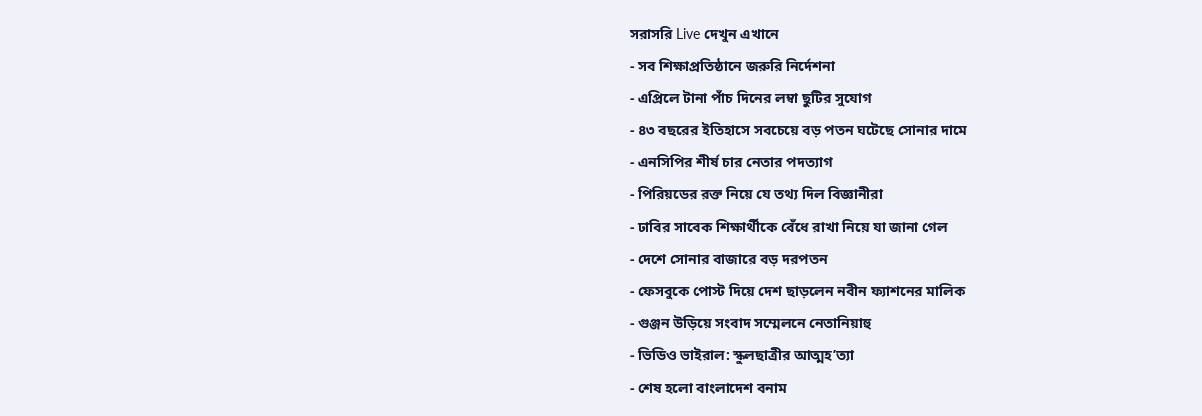সরাসরি Live দেখুন এখানে
- সব শিক্ষাপ্রতিষ্ঠানে জরুরি নির্দেশনা
- এপ্রিলে টানা পাঁচ দিনের লম্বা ছুটির সুযোগ
- ৪৩ বছরের ইতিহাসে সবচেয়ে বড় পতন ঘটেছে সোনার দামে
- এনসিপির শীর্ষ চার নেতার পদত্যাগ
- পিরিয়ডের রক্ত নিয়ে যে তথ্য দিল বিজ্ঞানীরা
- ঢাবির সাবেক শিক্ষার্থীকে বেঁধে রাখা নিয়ে যা জানা গেল
- দেশে সোনার বাজারে বড় দরপতন
- ফেসবুকে পোস্ট দিয়ে দেশ ছাড়লেন নবীন ফ্যাশনের মালিক
- গুঞ্জন উড়িয়ে সংবাদ সম্মেলনে নেতানিয়াহু
- ভিডিও ভাইরাল: স্কুলছাত্রীর আত্মহ’ত্যা
- শেষ হলো বাংলাদেশ বনাম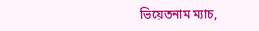ভিয়েতনাম ম্যাচ,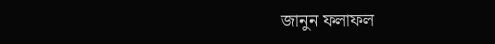জানুন ফলাফল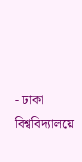- ঢাকা বিশ্ববিদ্যালয়ে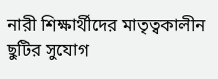নারী শিক্ষার্থীদের মাতৃত্বকালীন ছুটির সুযোগ